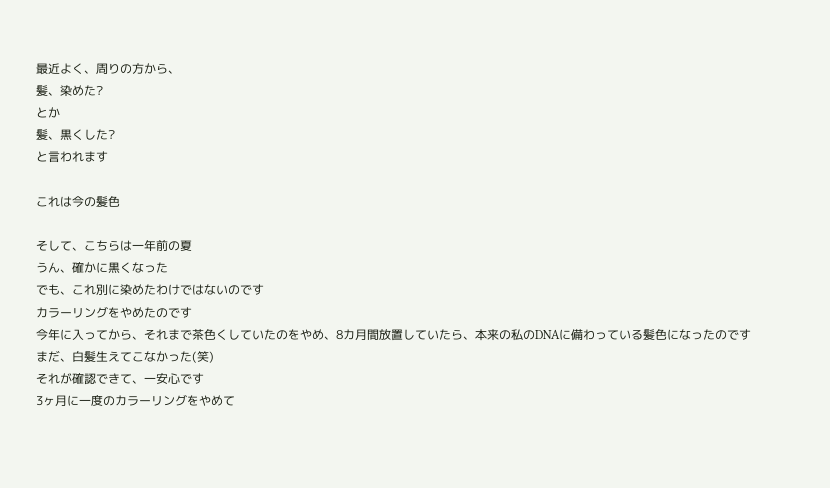最近よく、周りの方から、
髪、染めた?
とか
髪、黒くした?
と言われます

これは今の髪色

そして、こちらは一年前の夏
うん、確かに黒くなった
でも、これ別に染めたわけではないのです
カラーリングをやめたのです
今年に入ってから、それまで茶色くしていたのをやめ、8カ月間放置していたら、本来の私のDNAに備わっている髪色になったのです
まだ、白髪生えてこなかった(笑)
それが確認できて、一安心です
3ヶ月に一度のカラーリングをやめて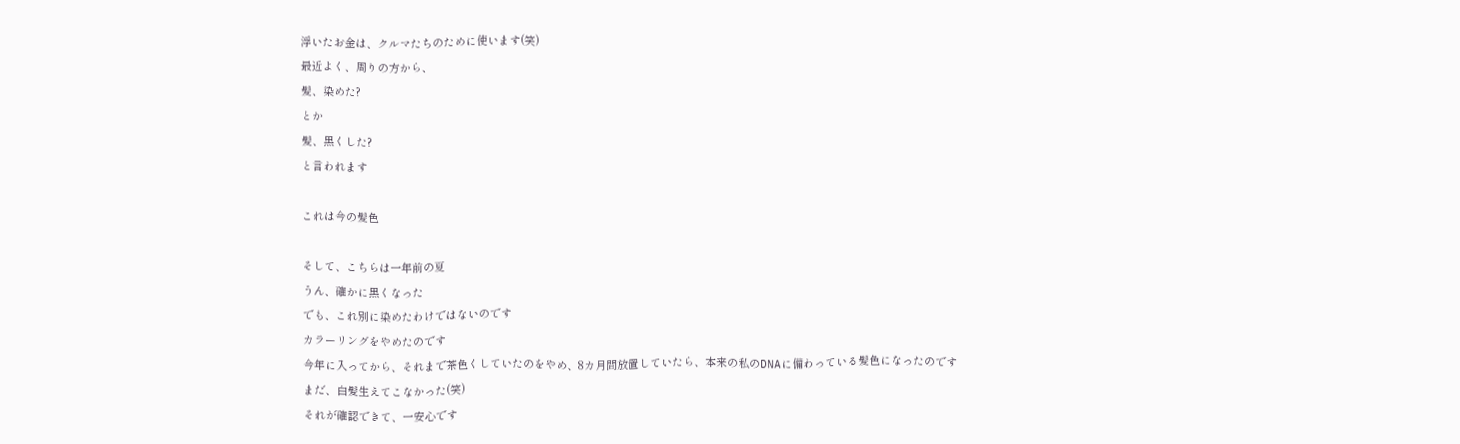浮いたお金は、クルマたちのために使います(笑)
最近よく、周りの方から、
髪、染めた?
とか
髪、黒くした?
と言われます

これは今の髪色

そして、こちらは一年前の夏
うん、確かに黒くなった
でも、これ別に染めたわけではないのです
カラーリングをやめたのです
今年に入ってから、それまで茶色くしていたのをやめ、8カ月間放置していたら、本来の私のDNAに備わっている髪色になったのです
まだ、白髪生えてこなかった(笑)
それが確認できて、一安心です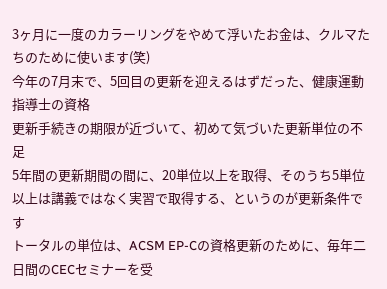3ヶ月に一度のカラーリングをやめて浮いたお金は、クルマたちのために使います(笑)
今年の7月末で、5回目の更新を迎えるはずだった、健康運動指導士の資格
更新手続きの期限が近づいて、初めて気づいた更新単位の不足
5年間の更新期間の間に、20単位以上を取得、そのうち5単位以上は講義ではなく実習で取得する、というのが更新条件です
トータルの単位は、ACSM EP-Cの資格更新のために、毎年二日間のCECセミナーを受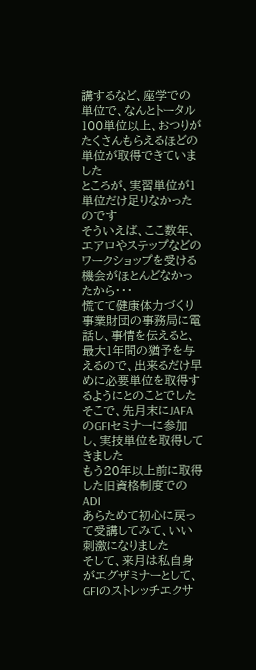講するなど、座学での単位で、なんとトータル100単位以上、おつりがたくさんもらえるほどの単位が取得できていました
ところが、実習単位が1単位だけ足りなかったのです
そういえば、ここ数年、エアロやステップなどのワークショップを受ける機会がほとんどなかったから・・・
慌てて健康体力づくり事業財団の事務局に電話し、事情を伝えると、最大1年間の猶予を与えるので、出来るだけ早めに必要単位を取得するようにとのことでした
そこで、先月末にJAFAのGFIセミナーに参加し、実技単位を取得してきました
もう20年以上前に取得した旧資格制度でのADI
あらためて初心に戻って受講してみて、いい刺激になりました
そして、来月は私自身がエグザミナーとして、GFIのストレッチエクサ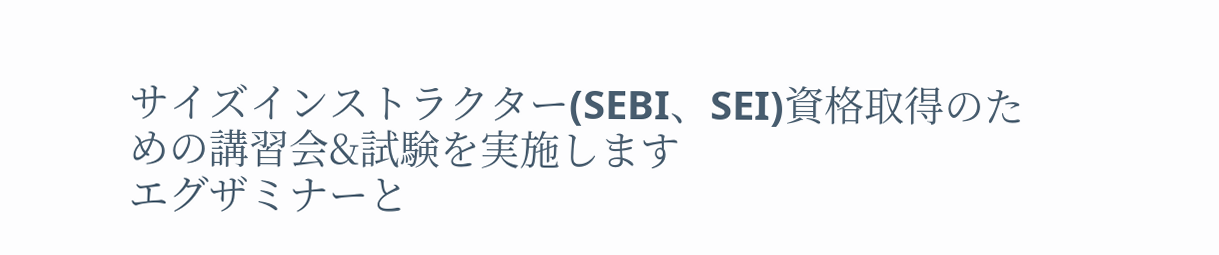サイズインストラクター(SEBI、SEI)資格取得のための講習会&試験を実施します
エグザミナーと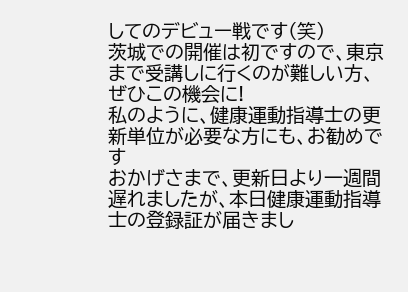してのデビュー戦です(笑)
茨城での開催は初ですので、東京まで受講しに行くのが難しい方、ぜひこの機会に!
私のように、健康運動指導士の更新単位が必要な方にも、お勧めです
おかげさまで、更新日より一週間遅れましたが、本日健康運動指導士の登録証が届きまし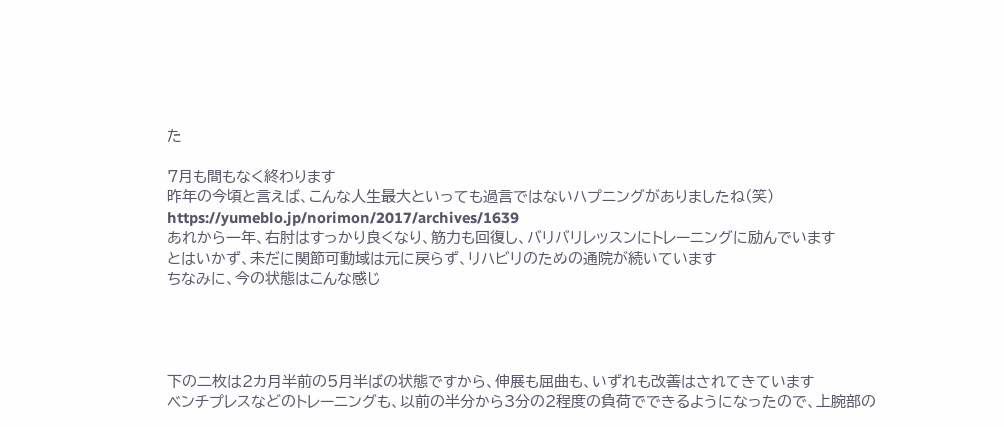た

7月も間もなく終わります
昨年の今頃と言えば、こんな人生最大といっても過言ではないハプニングがありましたね(笑)
https://yumeblo.jp/norimon/2017/archives/1639
あれから一年、右肘はすっかり良くなり、筋力も回復し、バリバリレッスンにトレーニングに励んでいます
とはいかず、未だに関節可動域は元に戻らず、リハビリのための通院が続いています
ちなみに、今の状態はこんな感じ




下の二枚は2カ月半前の5月半ばの状態ですから、伸展も屈曲も、いずれも改善はされてきています
ベンチプレスなどのトレーニングも、以前の半分から3分の2程度の負荷でできるようになったので、上腕部の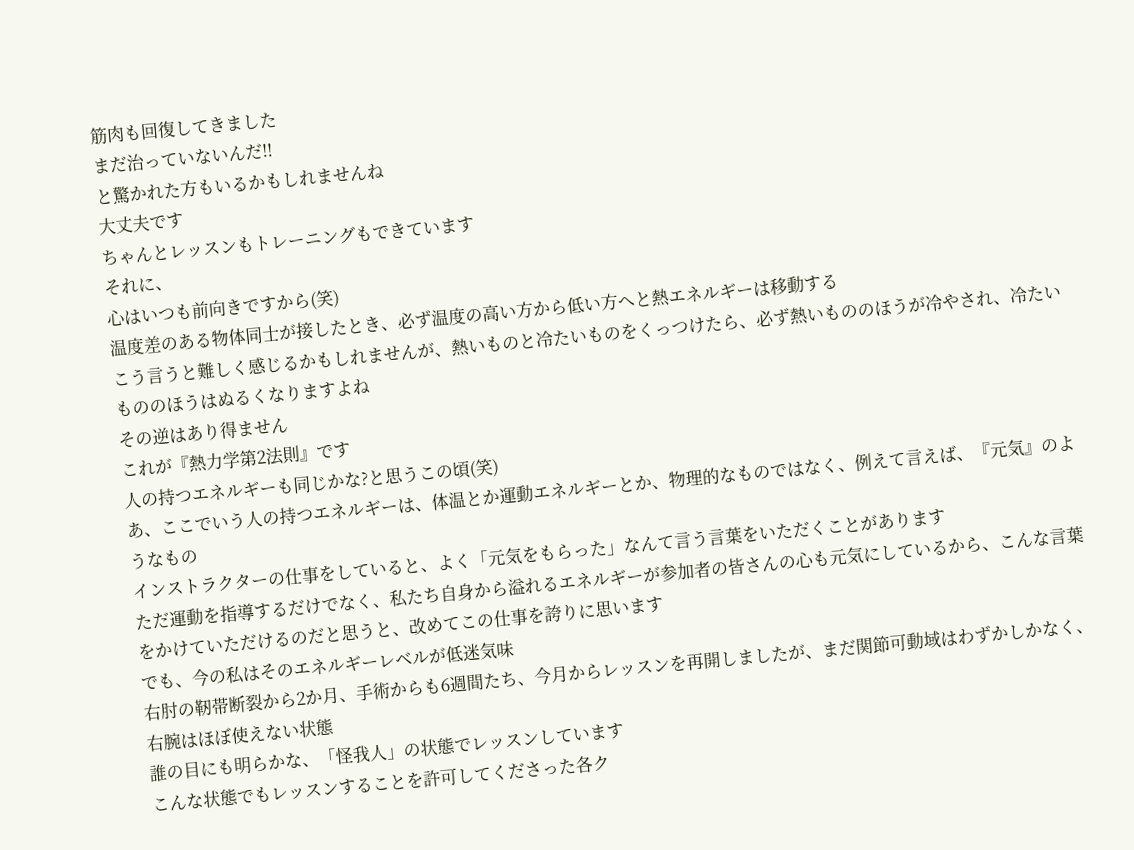筋肉も回復してきました
まだ治っていないんだ!!
と驚かれた方もいるかもしれませんね
大丈夫です
ちゃんとレッスンもトレーニングもできています
それに、
心はいつも前向きですから(笑)
温度差のある物体同士が接したとき、必ず温度の高い方から低い方へと熱エネルギーは移動する
こう言うと難しく感じるかもしれませんが、熱いものと冷たいものをくっつけたら、必ず熱いもののほうが冷やされ、冷たいもののほうはぬるくなりますよね
その逆はあり得ません
これが『熱力学第2法則』です
人の持つエネルギーも同じかな?と思うこの頃(笑)
あ、ここでいう人の持つエネルギーは、体温とか運動エネルギーとか、物理的なものではなく、例えて言えば、『元気』のようなもの
インストラクターの仕事をしていると、よく「元気をもらった」なんて言う言葉をいただくことがあります
ただ運動を指導するだけでなく、私たち自身から溢れるエネルギーが参加者の皆さんの心も元気にしているから、こんな言葉をかけていただけるのだと思うと、改めてこの仕事を誇りに思います
でも、今の私はそのエネルギーレベルが低迷気味
右肘の靭帯断裂から2か月、手術からも6週間たち、今月からレッスンを再開しましたが、まだ関節可動域はわずかしかなく、右腕はほぼ使えない状態
誰の目にも明らかな、「怪我人」の状態でレッスンしています
こんな状態でもレッスンすることを許可してくださった各ク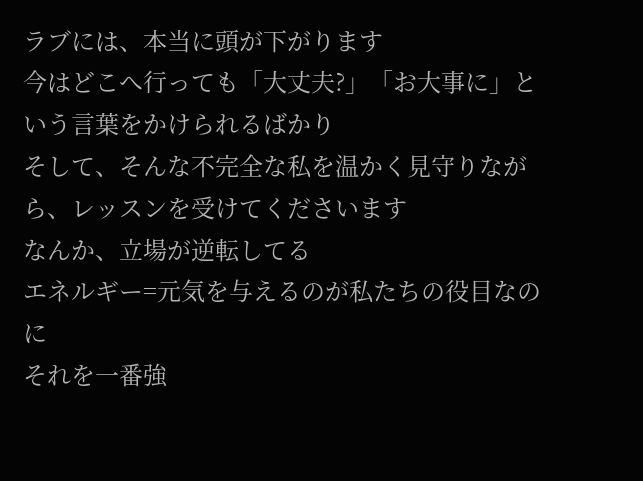ラブには、本当に頭が下がります
今はどこへ行っても「大丈夫?」「お大事に」という言葉をかけられるばかり
そして、そんな不完全な私を温かく見守りながら、レッスンを受けてくださいます
なんか、立場が逆転してる
エネルギー=元気を与えるのが私たちの役目なのに
それを一番強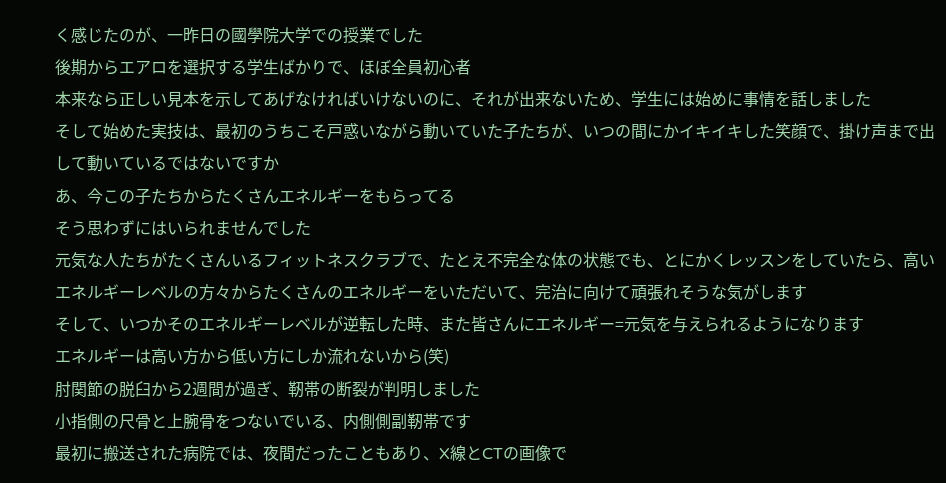く感じたのが、一昨日の國學院大学での授業でした
後期からエアロを選択する学生ばかりで、ほぼ全員初心者
本来なら正しい見本を示してあげなければいけないのに、それが出来ないため、学生には始めに事情を話しました
そして始めた実技は、最初のうちこそ戸惑いながら動いていた子たちが、いつの間にかイキイキした笑顔で、掛け声まで出して動いているではないですか
あ、今この子たちからたくさんエネルギーをもらってる
そう思わずにはいられませんでした
元気な人たちがたくさんいるフィットネスクラブで、たとえ不完全な体の状態でも、とにかくレッスンをしていたら、高いエネルギーレベルの方々からたくさんのエネルギーをいただいて、完治に向けて頑張れそうな気がします
そして、いつかそのエネルギーレベルが逆転した時、また皆さんにエネルギー=元気を与えられるようになります
エネルギーは高い方から低い方にしか流れないから(笑)
肘関節の脱臼から2週間が過ぎ、靭帯の断裂が判明しました
小指側の尺骨と上腕骨をつないでいる、内側側副靭帯です
最初に搬送された病院では、夜間だったこともあり、X線とCTの画像で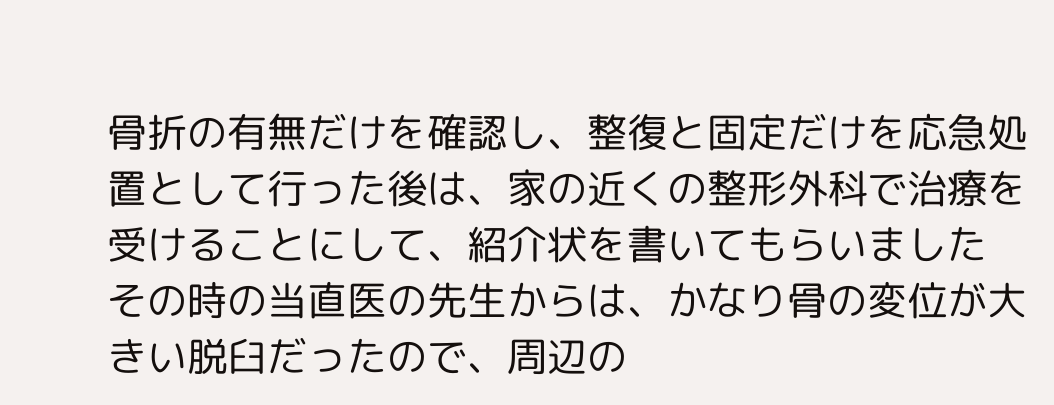骨折の有無だけを確認し、整復と固定だけを応急処置として行った後は、家の近くの整形外科で治療を受けることにして、紹介状を書いてもらいました
その時の当直医の先生からは、かなり骨の変位が大きい脱臼だったので、周辺の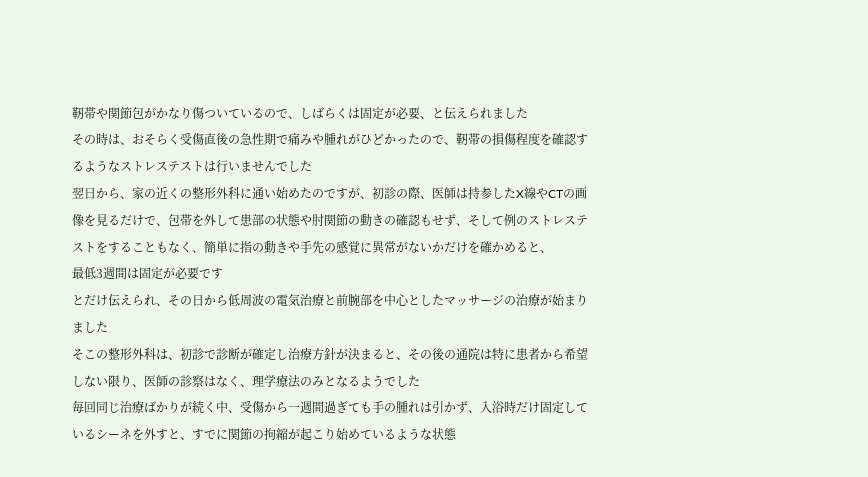靭帯や関節包がかなり傷ついているので、しばらくは固定が必要、と伝えられました
その時は、おそらく受傷直後の急性期で痛みや腫れがひどかったので、靭帯の損傷程度を確認するようなストレステストは行いませんでした
翌日から、家の近くの整形外科に通い始めたのですが、初診の際、医師は持参したX線やCTの画像を見るだけで、包帯を外して患部の状態や肘関節の動きの確認もせず、そして例のストレステストをすることもなく、簡単に指の動きや手先の感覚に異常がないかだけを確かめると、
最低3週間は固定が必要です
とだけ伝えられ、その日から低周波の電気治療と前腕部を中心としたマッサージの治療が始まりました
そこの整形外科は、初診で診断が確定し治療方針が決まると、その後の通院は特に患者から希望しない限り、医師の診察はなく、理学療法のみとなるようでした
毎回同じ治療ばかりが続く中、受傷から一週間過ぎても手の腫れは引かず、入浴時だけ固定しているシーネを外すと、すでに関節の拘縮が起こり始めているような状態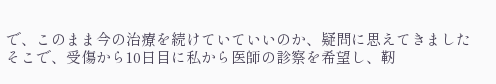で、このまま今の治療を続けていていいのか、疑問に思えてきました
そこで、受傷から10日目に私から医師の診察を希望し、靭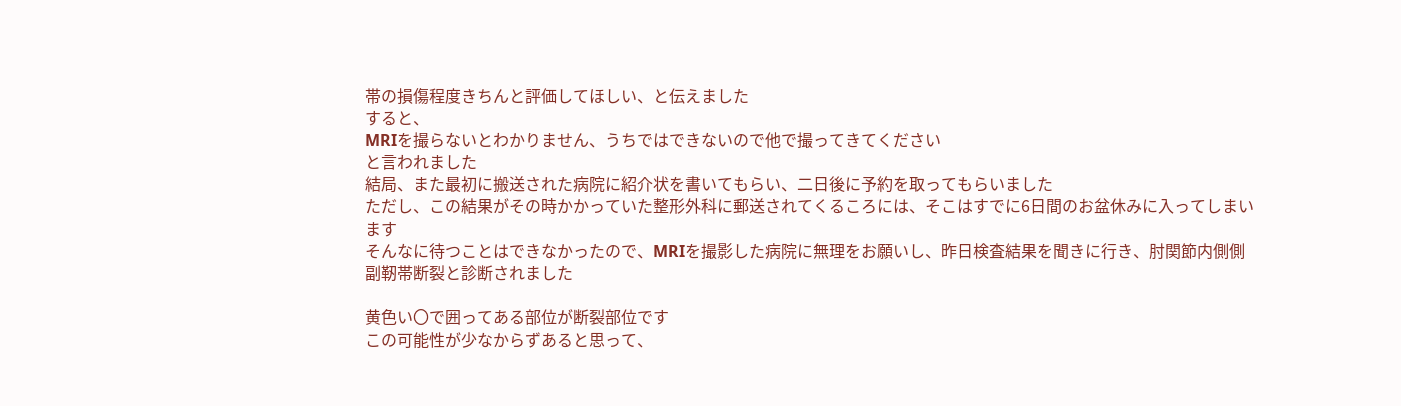帯の損傷程度きちんと評価してほしい、と伝えました
すると、
MRIを撮らないとわかりません、うちではできないので他で撮ってきてください
と言われました
結局、また最初に搬送された病院に紹介状を書いてもらい、二日後に予約を取ってもらいました
ただし、この結果がその時かかっていた整形外科に郵送されてくるころには、そこはすでに6日間のお盆休みに入ってしまいます
そんなに待つことはできなかったので、MRIを撮影した病院に無理をお願いし、昨日検査結果を聞きに行き、肘関節内側側副靭帯断裂と診断されました

黄色い〇で囲ってある部位が断裂部位です
この可能性が少なからずあると思って、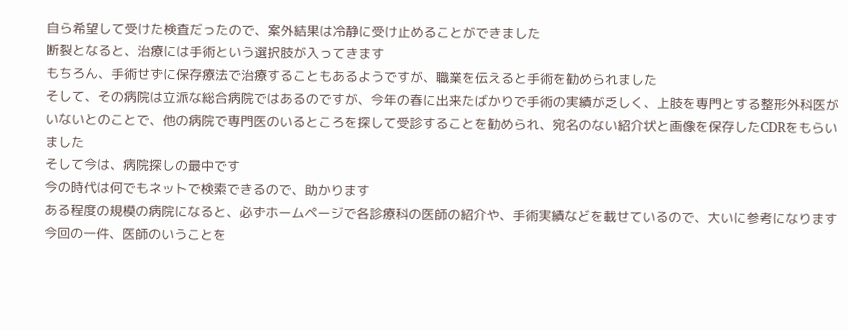自ら希望して受けた検査だったので、案外結果は冷静に受け止めることができました
断裂となると、治療には手術という選択肢が入ってきます
もちろん、手術せずに保存療法で治療することもあるようですが、職業を伝えると手術を勧められました
そして、その病院は立派な総合病院ではあるのですが、今年の春に出来たばかりで手術の実績が乏しく、上肢を専門とする整形外科医がいないとのことで、他の病院で専門医のいるところを探して受診することを勧められ、宛名のない紹介状と画像を保存したCDRをもらいました
そして今は、病院探しの最中です
今の時代は何でもネットで検索できるので、助かります
ある程度の規模の病院になると、必ずホームページで各診療科の医師の紹介や、手術実績などを載せているので、大いに参考になります
今回の一件、医師のいうことを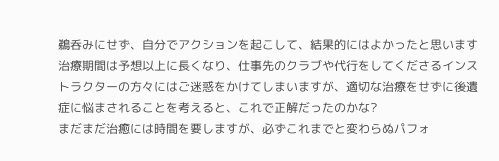鵜呑みにせず、自分でアクションを起こして、結果的にはよかったと思います
治療期間は予想以上に長くなり、仕事先のクラブや代行をしてくださるインストラクターの方々にはご迷惑をかけてしまいますが、適切な治療をせずに後遺症に悩まされることを考えると、これで正解だったのかな?
まだまだ治癒には時間を要しますが、必ずこれまでと変わらぬパフォ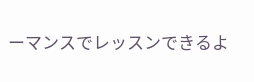ーマンスでレッスンできるよ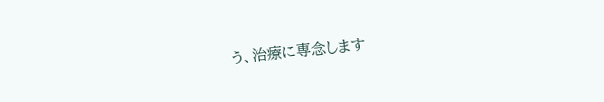う、治療に専念します